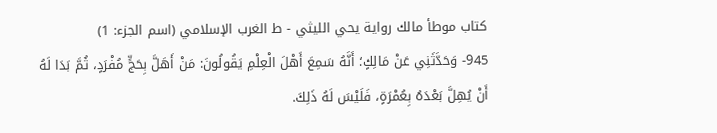كتاب موطأ مالك رواية يحي الليثي - ط الغرب الإسلامي (اسم الجزء: 1)
945- وَحَدَّثَنِي عَنْ مَالِكٍ؛ أَنَّهُ سَمِعَ أَهْلَ الْعِلْمِ يَقُولُونَ: مَنْ أَهَلَّ بِحَجٍّ مُفْرَدٍ، ثُمَّ بَدَا لَهُ أَنْ يُهِلَّ بَعْدَهُ بِعُمْرَةٍ، فَلَيْسَ لَهُ ذَلِكَ.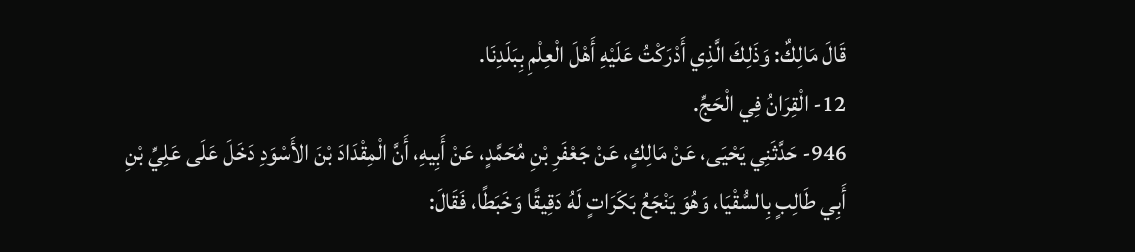قَالَ مَالِكٌ: وَذَلِكَ الَّذِي أَدْرَكْتُ عَلَيْهِ أَهْلَ الْعِلْمِ بِبَلَدِنَا.
12- الْقِرَانُ فِي الْحَجِّ.
946- حَدَّثَنِي يَحْيَى، عَنْ مَالِكٍ، عَنْ جَعْفَرِ بْنِ مُحَمَّدٍ، عَنْ أَبِيهِ، أَنَّ الْمِقْدَادَ بْنَ الأَسْوَدِ دَخَلَ عَلَى عَلِيِّ بْنِ أَبِي طَالِبٍ بِالسُّقْيَا، وَهُوَ يَنْجَعُ بَكَرَاتٍ لَهُ دَقِيقًا وَخَبَطًا، فَقَالَ: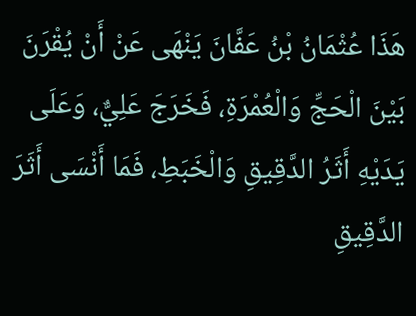هَذَا عُثْمَانُ بْنُ عَفَّانَ يَنْهَى عَنْ أَنْ يُقْرَنَ بَيْنَ الْحَجِّ وَالْعُمْرَةِ، فَخَرَجَ عَلِيٌّ، وَعَلَى يَدَيْهِ أَثَرُ الدَّقِيقِ وَالْخَبَطِ، فَمَا أَنْسَى أَثَرَ الدَّقِيقِ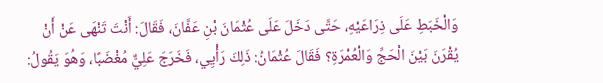وَالْخَبَطِ عَلَى ذِرَاعَيْهِ، حَتَّى دَخَلَ عَلَى عُثْمَانَ بْنِ عَفَّانَ، فَقَالَ: أَنْتَ تَنْهَى عَنْ أَنْ يُقْرَنَ بَيْنَ الْحَجِّ وَالْعُمْرَةِ؟ فَقَالَ عُثْمَانُ: ذَلِكَ رَأْيِي، فَخَرَجَ عَلِيٌّ مُغْضَبًا، وَهُوَ يَقُولُ: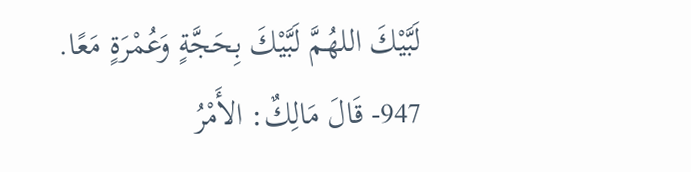لَبَّيْكَ اللهُمَّ لَبَّيْكَ بِحَجَّةٍ وَعُمْرَةٍ مَعًا.
947- قَالَ مَالِكٌ: الأَمْرُ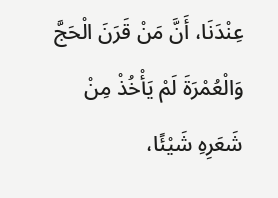عِنْدَنَا، أَنَّ مَنْ قَرَنَ الْحَجَّ وَالْعُمْرَةَ لَمْ يَأْخُذْ مِنْ شَعَرِهِ شَيْئًا،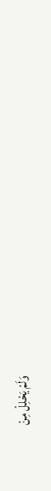وَلَمْ يَحْلِلْ مِنْ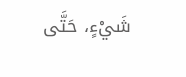شَيْءٍ، حَتَّى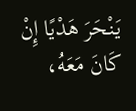يَنْحَرَ هَدْيًا إِنْ كَانَ مَعَهُ،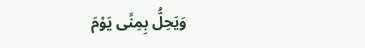وَيَحِلُّ بِمِنًى يَوْمَ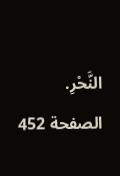النَّحْرِ.
الصفحة 452